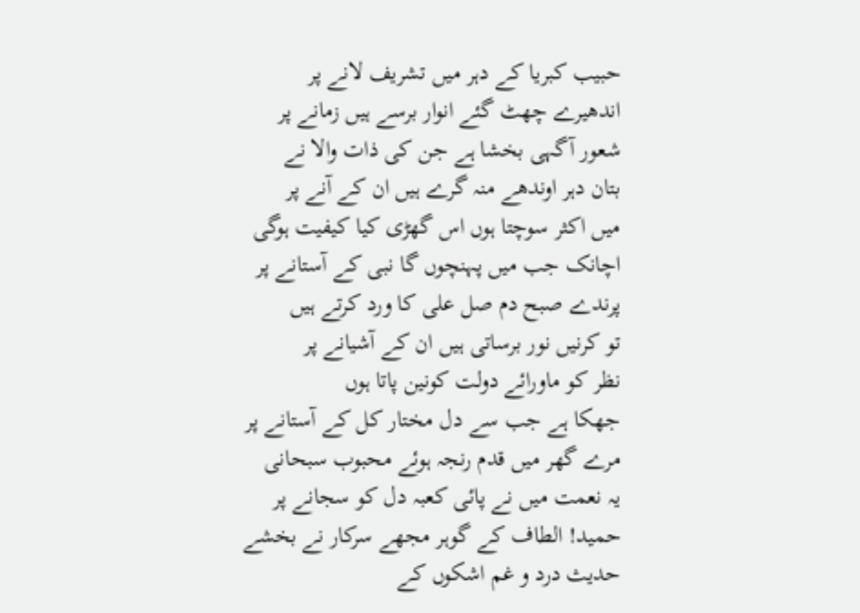حبیب کبریا کے دہر میں تشریف لانے پر
اندھیرے چھٹ گئے انوار برسے ہیں زمانے پر
شعور آگہی بخشا ہے جن کی ذات والا نے
بتان دہر اوندھے منہ گرے ہیں ان کے آنے پر
میں اکثر سوچتا ہوں اس گھڑی کیا کیفیت ہوگی
اچانک جب میں پہنچوں گا نبی کے آستانے پر
پرندے صبح دم صل علی کا ورد کرتے ہیں
تو کرنیں نور برساتی ہیں ان کے آشیانے پر
نظر کو ماورائے دولت کونین پاتا ہوں
جھکا ہے جب سے دل مختار کل کے آستانے پر
مرے گھر میں قدم رنجہ ہوئے محبوب سبحانی
یہ نعمت میں نے پائی کعبہ دل کو سجانے پر
حمید! الطاف کے گوہر مجھے سرکار نے بخشے
حدیث درد و غم اشکوں کے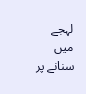لہجے میں سنانے پر